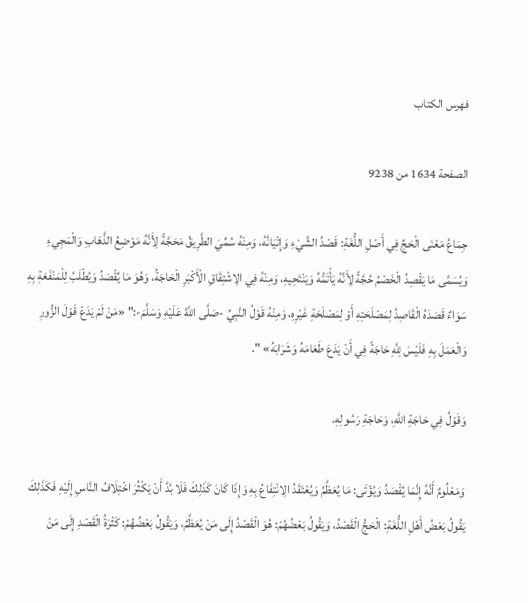فهرس الكتاب

الصفحة 1634 من 9238

جِمَاعُ مَعْنَى الْحَجِّ فِي أَصْلِ اللُّغَةِ: قَصْدُ الشَّيْءِ وَإِتْيَانُهُ، وَمِنْهُ سُمِّيَ الطَّرِيقُ مَحَجَّةً لِأَنَّهُ مَوْضِعُ الذَّهَابِ وَالْمَجِيءِ وَيُسَمَّى مَا يَقْصِدُ الْخَصْمُ حُجَّةً لِأَنَّهُ يَأْتَمُّهُ وَيَنْتَحِيهِ، وَمِنْهُ فِي الِاشْتِقَاقِ الْأَكْبَرِ الْحَاجَةُ، وَهُوَ مَا يُقْصَدُ وَيُطْلَبُ لِلْمَنْفَعَةِ بِهِ سَوَاءٌ قَصَدَهُ الْقَاصِدُ لِمَصْلَحَتِهِ أَوْ لِمَصْلَحَةِ غَيْرِهِ، وَمِنْهُ قَوْلُ النَّبِيِّ -صَلَّى اللَّهُ عَلَيْهِ وَسَلَّمَ-:" «مَنْ لَمْ يَدَعْ قَوْلَ الزُّورِ وَالْعَمَلَ بِهِ فَلَيْسَ لِلَّهِ حَاجَةً فِي أَنْ يَدَعَ طَعَامَهُ وَشَرَابَهُ» ".

وَقَوْلُ فِي حَاجَةِ اللَّهِ، وَحَاجَةِ رَسُولِهِ.

وَمَعْلُومٌ أَنَّهُ إِنَّمَا يُقْصَدُ وَيُؤْتَى: مَا يُعَظَّمُ وَيُعْتَقَدُ الِانْتِفَاعُ بِهِ وَإِذَا كَانَ كَذَلِكَ فَلَا بُدَّ أَنْ يَكْثُرَ اخْتِلَافُ النَّاسِ إِلَيْهِ فَكَذَلِكَ يَقُولُ بَعْضُ أَهْلِ اللُّغَةِ: الْحَجُّ الْقَصْدُ، وَيَقُولُ بَعْضُهُمْ: هُوَ الْقَصْدُ إِلَى مَنْ يُعَظَّمُ، وَيَقُولُ بَعْضُهُمْ: كَثْرَةُ الْقَصْدِ إِلَى مَنْ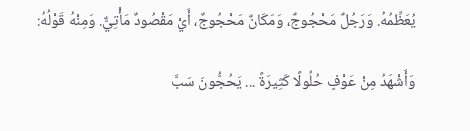يُعَظِّمُهُ. وَرَجُلٌ مَحْجُوجٌ، وَمَكَانٌ مَحْجُوجٌ، أَيْ مَقْصُودٌ مَأْتِيٌّ. وَمِنْهُ قَوْلُهُ:

وَأَشْهَدُ مِنْ عَوْفٍ حُلُولًا كَثِيرَةً ... يَحُجُّونَ سَبَّ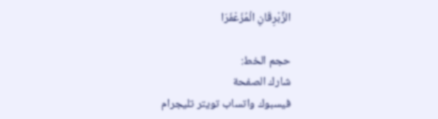الزِّبْرِقَانِ الْمُزَعْفَرَا

حجم الخط:
شارك الصفحة
فيسبوك واتساب تويتر تليجرام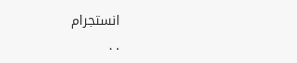انستجرام
. .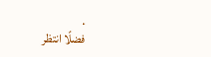.
فضلًا انتظر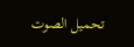تحميل الصوت